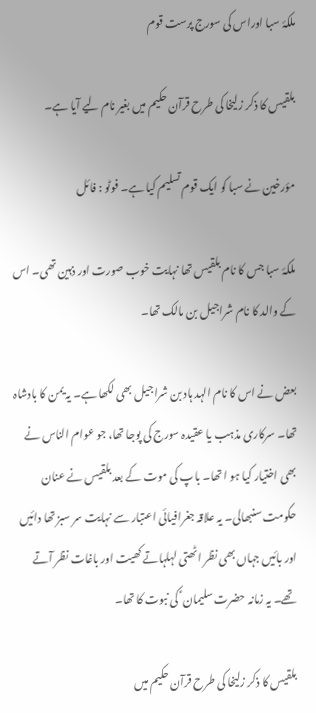ملکۂ سبا اوراس کی سورج پرست قوم

بلقیس کا ذکر زلیخا کی طرح قرآن حکیم میں بغیر نام لیے آیا ہے۔

مؤرخین نے سبا کو ایک قوم تسلیم کیا ہے۔ فوٹو : فائل

ملکۂ سبا جس کا نام بلقیس تھا نہایت خوب صورت اور ذہین تھی۔ اس کے والد کا نام شراجیل بن مالک تھا۔

بعض نے اس کا نام الہد ہاد بن شراجیل بھی لکھا ہے۔ یہ یمن کا بادشاہ تھا۔ سرکاری مذہب یا عقیدہ سورج کی پوجا تھا، جو عوام الناس نے بھی اختیار کیا ہو ا تھا۔ باپ کی موت کے بعد بلقیس نے عنان حکومت سنبھالی۔ یہ علاقہ جغرافیائی اعتبار سے نہایت سر سبز تھا دائیں اور بائیں جہاں بھی نظر اٹھتی لہلہاتے کھیت اور باغات نظر آتے تھے۔ یہ زمانہ حضرت سلیمان ؑ کی نبوت کا تھا۔

بلقیس کا ذکر زلیخا کی طرح قرآن حکیم میں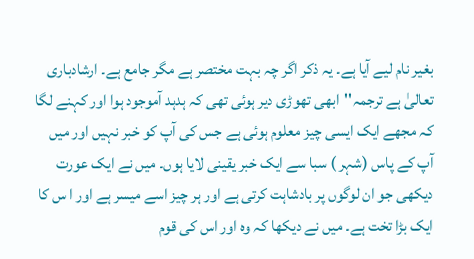بغیر نام لیے آیا ہے۔ یہ ذکر اگر چہ بہت مختصر ہے مگر جامع ہے۔ ارشادباری تعالیٰ ہے ترجمہ''ابھی تھوڑی دیر ہوئی تھی کہ ہدہد آموجود ہوا اور کہنے لگا کہ مجھے ایک ایسی چیز معلوم ہوئی ہے جس کی آپ کو خبر نہیں اور میں آپ کے پاس (شہر ) سبا سے ایک خبر یقینی لایا ہوں۔ میں نے ایک عورت دیکھی جو ان لوگوں پر بادشاہت کرتی ہے اور ہر چیز اسے میسر ہے اور ا س کا ایک بڑا تخت ہے۔ میں نے دیکھا کہ وہ اور اس کی قوم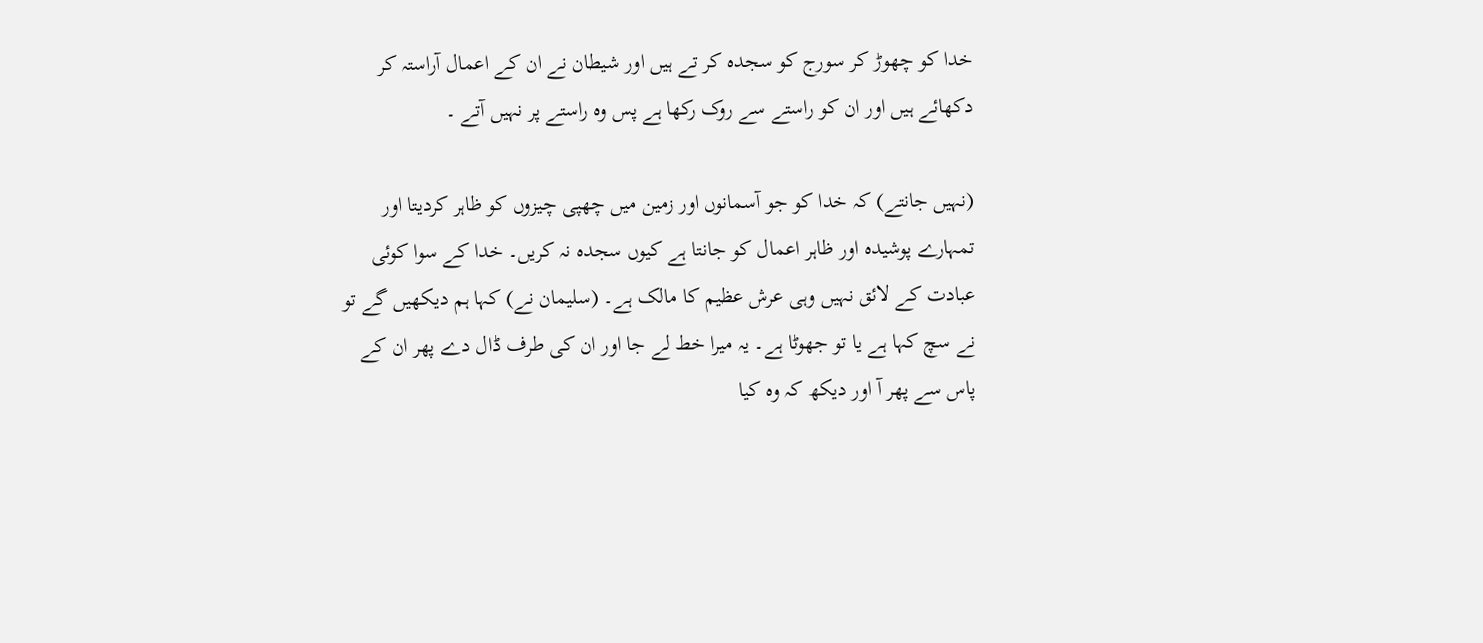خدا کو چھوڑ کر سورج کو سجدہ کر تے ہیں اور شیطان نے ان کے اعمال آراستہ کر دکھائے ہیں اور ان کو راستے سے روک رکھا ہے پس وہ راستے پر نہیں آتے ۔

(نہیں جانتے) کہ خدا کو جو آسمانوں اور زمین میں چھپی چیزوں کو ظاہر کردیتا اور تمہارے پوشیدہ اور ظاہر اعمال کو جانتا ہے کیوں سجدہ نہ کریں۔ خدا کے سوا کوئی عبادت کے لائق نہیں وہی عرش عظیم کا مالک ہے۔ (سلیمان نے) کہا ہم دیکھیں گے تو نے سچ کہا ہے یا تو جھوٹا ہے۔ یہ میرا خط لے جا اور ان کی طرف ڈال دے پھر ان کے پاس سے پھر آ اور دیکھ کہ وہ کیا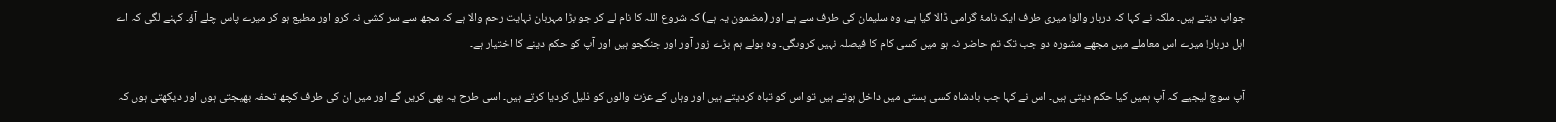جواب دیتے ہیں۔ ملکہ نے کہا کہ دربار والو! میری طرف ایک نامۂ گرامی ڈالا گیا ہے، وہ سلیمان کی طرف سے ہے اور (مضمون یہ ہے) کہ شروع اللہ کا نام لے کر جو بڑا مہربان نہایت رحم والا ہے کہ مجھ سے سر کشی نہ کرو اور مطیع ہو کر میرے پاس چلے آؤ۔ کہنے لگی کہ اے اہل دربار! میرے اس معاملے میں مجھے مشورہ دو جب تک تم حاضر نہ ہو میں کسی کام کا فیصلہ نہیں کروںگی۔ وہ بولے ہم بڑے زور آور اور جنگجو ہیں اور آپ کو حکم دینے کا اختیار ہے۔

آپ سوچ لیجیے کہ آپ ہمیں کیا حکم دیتی ہیں۔ اس نے کہا جب بادشاہ کسی بستی میں داخل ہوتے ہیں تو اس کو تباہ کردیتے ہیں اور وہاں کے عزت والوں کو ذلیل کردیا کرتے ہیں۔ اسی طرح یہ بھی کریں گے اور میں ان کی طرف کچھ تحفہ بھیجتی ہوں اور دیکھتی ہوں کہ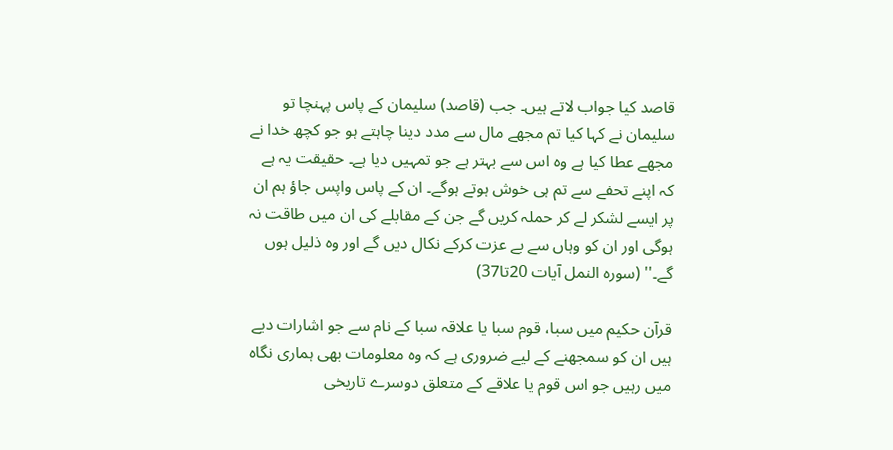قاصد کیا جواب لاتے ہیں۔ جب (قاصد) سلیمان کے پاس پہنچا تو سلیمان نے کہا کیا تم مجھے مال سے مدد دینا چاہتے ہو جو کچھ خدا نے مجھے عطا کیا ہے وہ اس سے بہتر ہے جو تمہیں دیا ہے۔ حقیقت یہ ہے کہ اپنے تحفے سے تم ہی خوش ہوتے ہوگے۔ ان کے پاس واپس جاؤ ہم ان پر ایسے لشکر لے کر حملہ کریں گے جن کے مقابلے کی ان میں طاقت نہ ہوگی اور ان کو وہاں سے بے عزت کرکے نکال دیں گے اور وہ ذلیل ہوں گے۔'' (سورہ النمل آیات 20تا37)

قرآن حکیم میں سبا، قوم سبا یا علاقہ سبا کے نام سے جو اشارات دیے ہیں ان کو سمجھنے کے لیے ضروری ہے کہ وہ معلومات بھی ہماری نگاہ میں رہیں جو اس قوم یا علاقے کے متعلق دوسرے تاریخی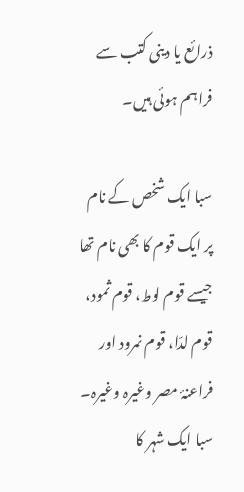ذرائع یا دینی کتب سے فراہم ہوئی ہیں۔

سبا ایک شخص کے نام پر ایک قوم کا بھی نام تھا جیسے قوم لوط، قوم ثمود، قوم لدّا، قوم نمرود اور فراعنۂ مصر وغیرہ وغیرہ۔ سبا ایک شہر کا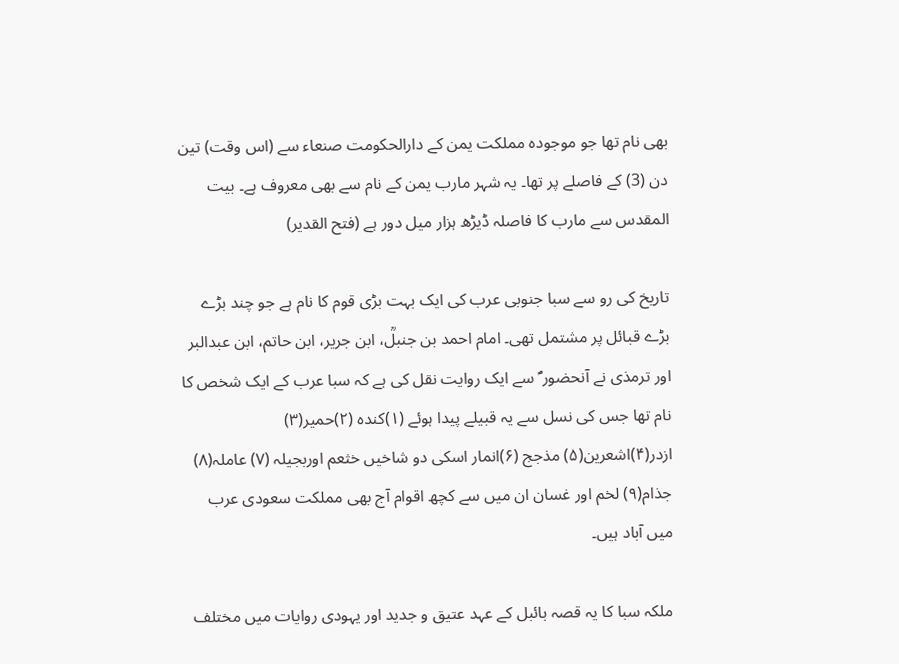بھی نام تھا جو موجودہ مملکت یمن کے دارالحکومت صنعاء سے (اس وقت) تین دن (3) کے فاصلے پر تھا۔ یہ شہر مارب یمن کے نام سے بھی معروف ہے۔ بیت المقدس سے مارب کا فاصلہ ڈیڑھ ہزار میل دور ہے (فتح القدیر)

تاریخ کی رو سے سبا جنوبی عرب کی ایک بہت بڑی قوم کا نام ہے جو چند بڑے بڑے قبائل پر مشتمل تھی۔ امام احمد بن جنبلؒ، ابن جریر، ابن حاتم، ابن عبدالبر اور ترمذی نے آنحضور ؐ سے ایک روایت نقل کی ہے کہ سبا عرب کے ایک شخص کا نام تھا جس کی نسل سے یہ قبیلے پیدا ہوئے (۱)کندہ (۲)حمیر(۳) ازدر(۴)اشعرین(۵) مذجج (۶)انمار اسکی دو شاخیں خثعم اوربجیلہ (۷) عاملہ(۸) جذام(۹) لخم اور غسان ان میں سے کچھ اقوام آج بھی مملکت سعودی عرب میں آباد ہیں۔

ملکہ سبا کا یہ قصہ بائبل کے عہد عتیق و جدید اور یہودی روایات میں مختلف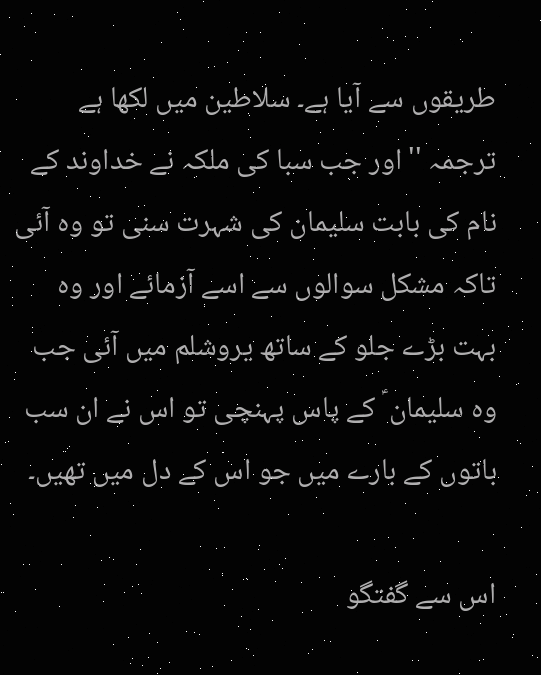طریقوں سے آیا ہے۔ سلاطین میں لکھا ہے ترجمہ ''اور جب سبا کی ملکہ نے خداوند کے نام کی بابت سلیمان کی شہرت سنی تو وہ آئی تاکہ مشکل سوالوں سے اسے آزمائے اور وہ بہت بڑے جلو کے ساتھ یروشلم میں آئی جب وہ سلیمان ؑ کے پاس پہنچی تو اس نے ان سب باتوں کے بارے میں جو اس کے دل میں تھیں۔

اس سے گفتگو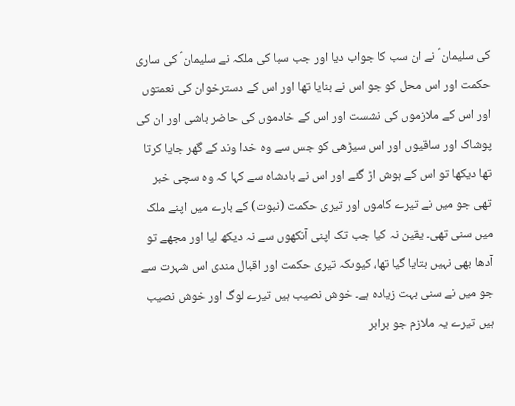کی سلیمان ؑ نے ان سب کا جواب دیا اور جب سبا کی ملکہ نے سلیمان ؑ کی ساری حکمت اور اس محل کو جو اس نے بنایا تھا اور اس کے دسترخوان کی نعمتوں اور اس کے ملازموں کی نشست اور اس کے خادموں کی حاضر باشی اور ان کی پوشاک اور ساقیوں اور اس سیڑھی کو جس سے وہ خدا وند کے گھر جایا کرتا تھا دیکھا تو اس کے ہوش اڑ گئے اور اس نے بادشاہ سے کہا کہ وہ سچی خبر تھی جو میں نے تیرے کاموں اور تیری حکمت (نبوت) کے بارے میں اپنے ملک میں سنی تھی۔ یقین نہ کیا جب تک اپنی آنکھوں سے نہ دیکھ لیا اور مجھے تو آدھا بھی نہیں بتایا گیا تھا، کیوںکہ تیری حکمت اور اقبال مندی اس شہرت سے جو میں نے سنی بہت زیادہ ہے۔ خوش نصیب ہیں تیرے لوگ اور خوش نصیب ہیں تیرے یہ ملازم جو برابر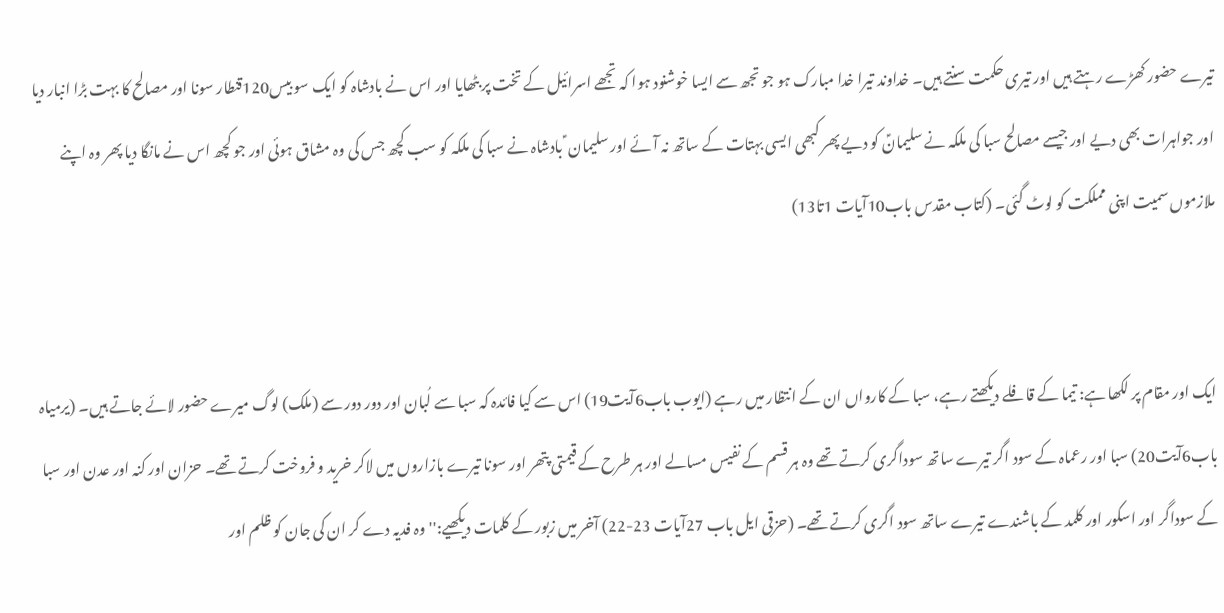تیرے حضور کھڑے رہتے ہیں اور تیری حکمت سنتے ہیں۔ خداوند تیرا خدا مبارک ہو جو تجھ سے ایسا خوشنود ہوا کہ تجھے اسرائیل کے تخت پر بٹھایا اور اس نے بادشاہ کو ایک سو بیس120قنطار سونا اور مصالح کا بہت بڑا انبار دیا اور جواہرات بھی دیے اور جیسے مصالح سبا کی ملکہ نے سلیمانؑ کو دیے پھر کبھی ایسی بہتات کے ساتھ نہ آئے اور سلیمان ؑ بادشاہ نے سبا کی ملکہ کو سب کچھ جس کی وہ مشاق ہوئی اور جو کچھ اس نے مانگا دیا پھر وہ اپنے ملازموں سمیت اپنی مملکت کو لوٹ گئی۔ (کتاب مقدس باب10آیات 1تا13)


ایک اور مقام پر لکھا ہے: تیما کے قافلے دیکھتے رہے، سبا کے کارواں ان کے انتظار میں رہے (ایوب باب6آیت19) اس سے کیا فائدہ کہ سبا سے لُبان اور دور دور سے (ملک) لوگ میرے حضور لائے جاتے ہیں۔ (یرمیاہ باب6آیت20) سبا اور رعماہ کے سود اگر تیرے ساتھ سوداگری کرتے تھے وہ ہر قسم کے نفیس مسالے اور ہر طرح کے قیمتی پتھر اور سونا تیرے بازاروں میں لاکر خرید و فروخت کرتے تھے۔ حزان اور کنہ اور عدن اور سبا کے سوداگر اور اسکور اور کلمد کے باشندے تیرے ساتھ سود اگری کرتے تھے۔ (حزقی ایل باب 27آیات 23-22) آخر میں زبور کے کلمات دیکھیے:''وہ فدیہ دے کر ان کی جان کو ظلم اور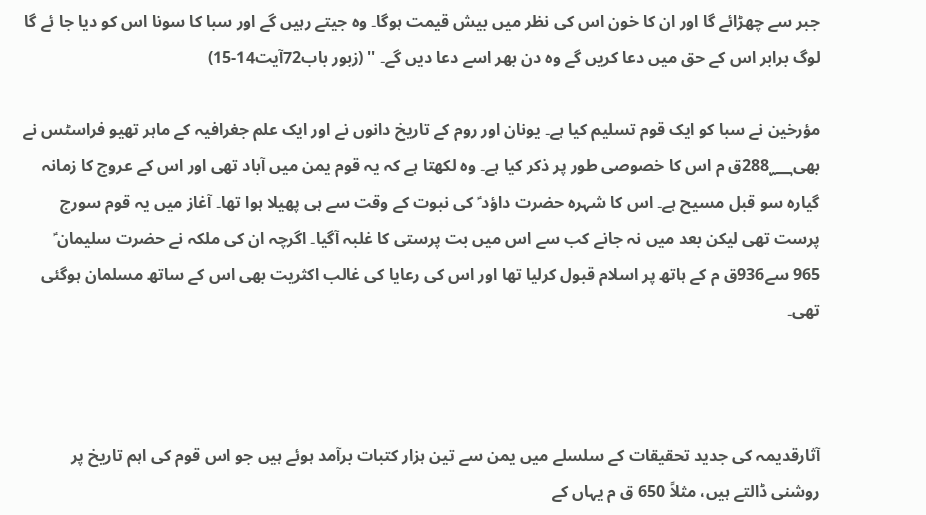جبر سے چھڑائے گا اور ان کا خون اس کی نظر میں بیش قیمت ہوگا۔ وہ جیتے رہیں گے اور سبا کا سونا اس کو دیا جا ئے گا لوگ برابر اس کے حق میں دعا کریں گے وہ دن بھر اسے دعا دیں گے۔ '' (زبور باب72آیت14-15)

مؤرخین نے سبا کو ایک قوم تسلیم کیا ہے۔ یونان اور روم کے تاریخ دانوں نے اور ایک علم جغرافیہ کے ماہر تھیو فراسٹس نے بھی288؁ق م اس کا خصوصی طور پر ذکر کیا ہے۔ وہ لکھتا ہے کہ یہ قوم یمن میں آباد تھی اور اس کے عروج کا زمانہ گیارہ سو قبل مسیح ہے۔ اس کا شہرہ حضرت داؤد ؑ کی نبوت کے وقت سے ہی پھیلا ہوا تھا۔ آغاز میں یہ قوم سورج پرست تھی لیکن بعد میں نہ جانے کب سے اس میں بت پرستی کا غلبہ آگیا۔ اگرچہ ان کی ملکہ نے حضرت سلیمان ؑ 965 سے936ق م کے ہاتھ پر اسلام قبول کرلیا تھا اور اس کی رعایا کی غالب اکثریت بھی اس کے ساتھ مسلمان ہوگئی تھی۔



آثارقدیمہ کی جدید تحقیقات کے سلسلے میں یمن سے تین ہزار کتبات برآمد ہوئے ہیں جو اس قوم کی اہم تاریخ پر روشنی ڈالتے ہیں، مثلاً 650 ق م یہاں کے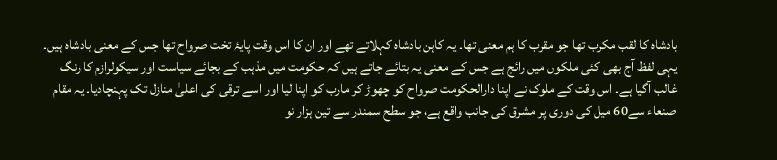بادشاہ کا لقب مکرب تھا جو مقرب کا ہم معنی تھا۔ یہ کاہن بادشاہ کہلاتے تھے اور ان کا اس وقت پایۂ تخت صرواح تھا جس کے معنی بادشاہ ہیں۔ یہی لفظ آج بھی کئی ملکوں میں رائج ہے جس کے معنی یہ بتائے جاتے ہیں کہ حکومت میں مذہب کے بجائے سیاست اور سیکولرازم کا رنگ غالب آگیا ہے۔ اس وقت کے ملوک نے اپنا دارالحکومت صرواح کو چھوڑ کر مارب کو اپنا لیا اور اسے ترقی کی اعلیٰ منازل تک پہنچادیا۔ یہ مقام صنعاء سے60 میل کی دوری پر مشرق کی جانب واقع ہے، جو سطح سمندر سے تین ہزار نو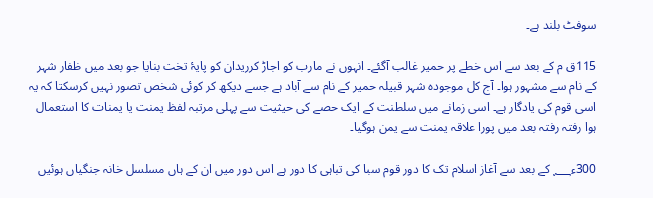سوفٹ بلند ہے۔

115ق م کے بعد سے اس خطے پر حمیر غالب آگئے۔ انہوں نے مارب کو اجاڑ کرریدان کو پایۂ تخت بنایا جو بعد میں ظفار شہر کے نام سے مشہور ہوا۔ آج کل موجودہ شہر قبیلہ حمیر کے نام سے آباد ہے جسے دیکھ کر کوئی شخص تصور نہیں کرسکتا کہ یہ اسی قوم کی یادگار ہے۔ اسی زمانے میں سلطنت کے ایک حصے کی حیثیت سے پہلی مرتبہ لفظ یمنت یا یمنات کا استعمال ہوا رفتہ رفتہ بعد میں پورا علاقہ یمنت سے یمن ہوگیا۔

300ء؁ کے بعد سے آغاز اسلام تک کا دور قوم سبا کی تباہی کا دور ہے اس دور میں ان کے ہاں مسلسل خانہ جنگیاں ہوئیں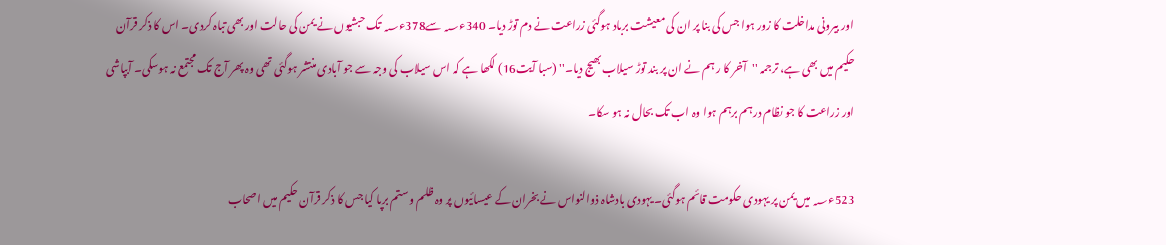اور بیرونی مداخلت کا زور ہوا جس کی بنا پر ان کی معیشت برباد ہوگئی زراعت نے دم توڑ دیا۔ 340ء؁ سے378ء؁ تک حبشیوں نے یمن کی حالت اور بھی تباہ کردی۔ اس کا ذکر قرآن حکیم میں بھی ہے، ترجمہ ''آخر کا ر ہم نے ان پر بند توڑ سیلاب بھیج دیا۔'' (سبا آیت16) لکھا ہے کہ اس سیلاب کی وجہ سے جو آبادی منتشر ہوگئی تھی وہ پھر آج تک مجتمع نہ ہوسکی۔ آبپاشی اور زراعت کا جو نظام درہم برہم ہوا وہ اب تک بحال نہ ہو سکا۔

523ء؁ میں یمن پر یہودی حکومت قائم ہوگئی۔ یہودی بادشاہ ذوالنواس نے بخران کے عیسائیوں پر وہ ظلم و ستم برپا کیا جس کا ذکر قرآن حکیم میں اصحاب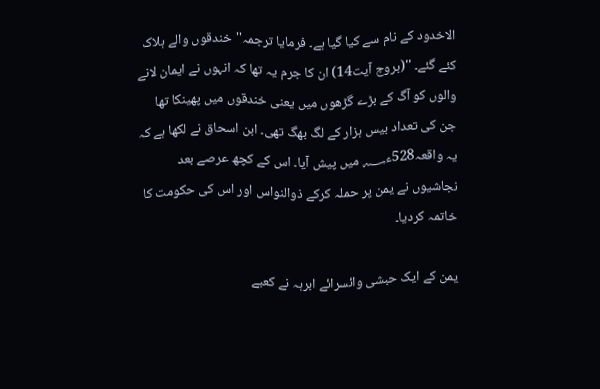الاخدود کے نام سے کیا گیا ہے۔ فرمایا ترجمہ''خندقوں والے ہلاک کئے گئے۔ ''(بروج آیت14) ان کا جرم یہ تھا کہ انہوں نے ایمان لانے والوں کو آگ کے بڑے گڑھوں میں یعنی خندقوں میں پھینکا تھا جن کی تعداد بیس ہزار کے لگ بھگ تھی۔ ابن اسحاق نے لکھا ہے کہ یہ واقعہ528ء؁ میں پیش آیا۔ اس کے کچھ عرصے بعد نجاشیوں نے یمن پر حملہ کرکے ذوالنواس اور اس کی حکومت کا خاتمہ کردیا۔

یمن کے ایک حبشی وائسرائے ابرہہ نے کعبے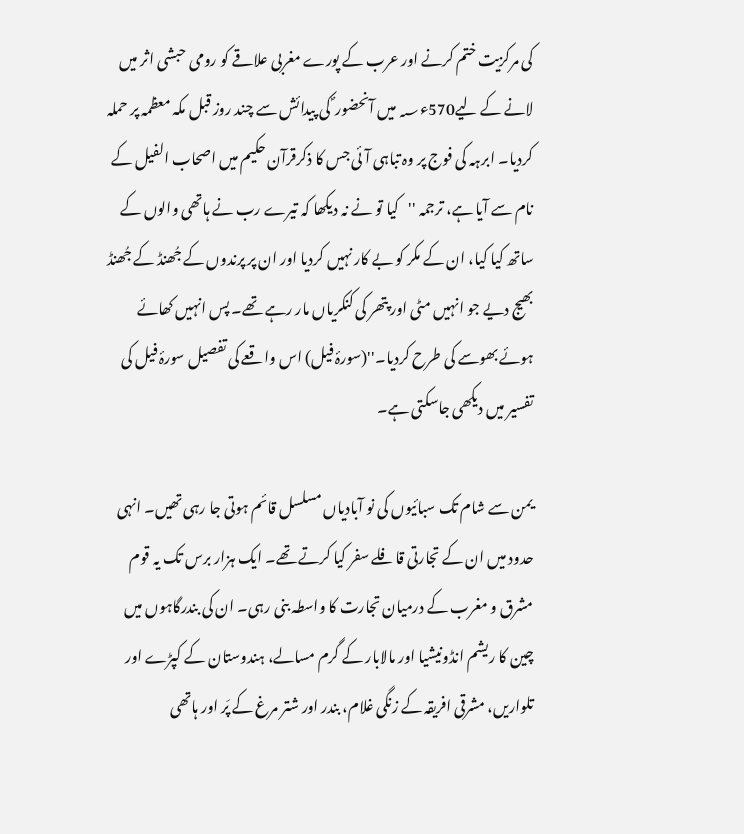کی مرکزیت ختم کرنے اور عرب کے پورے مغربی علاقے کو رومی حبشی اثر میں لانے کے لیے570ء؁ میں آنحضور ؐ کی پیدائش سے چند روز قبل مکہ معظمہ پر حملہ کردیا۔ ابرہہ کی فوج پر وہ تباہی آئی جس کا ذکرقرآن حکیم میں اصحاب الفیل کے نام سے آیا ہے، ترجمہ ''کیا تو نے نہ دیکھا کہ تیرے رب نے ہاتھی والوں کے ساتھ کیا کیا، ان کے مکر کو بے کار نہیں کردیا اور ان پر پرندوں کے جُھنڈ کے جُھنڈ بھیج دیے جو انہیں مٹی اور پتھر کی کنکریاں مار رہے تھے۔ پس انہیں کھائے ہوئے بھوسے کی طرح کردیا۔''(سورۂ فیل) اس واقعے کی تفصیل سورۂ فیل کی تفسیر میں دیکھی جاسکتی ہے۔

یمن سے شام تک سبائیوں کی نو آبادیاں مسلسل قائم ہوتی جا رہی تھیں۔ انہی حدود میں ان کے تجارتی قافلے سفر کیا کرتے تھے۔ ایک ہزار برس تک یہ قوم مشرق و مغرب کے درمیان تجارت کا واسطہ بنی رہی۔ ان کی بندرگاہوں میں چین کا ریشم انڈونیشیا اور مالابار کے گرم مسالے، ہندوستان کے کپڑے اور تلواریں، مشرقی افریقہ کے زنگی غلام، بندر اور شتر مرغ کے پَر اور ہاتھی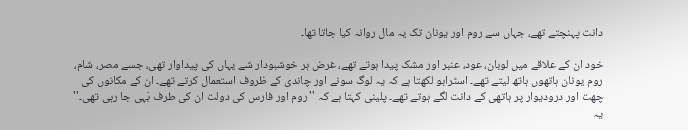دانت پہنچتے تھے، جہاں سے روم اور یونان تک یہ مال روانہ کیا جاتا تھا۔

خود ان کے علاقے میں لوبان، عود، عنبر اور مشک پیدا ہوتے تھے، غرض ہر خوشبودار شے یہاں کی پیداوار تھی، جسے مصر، شام، روم یونان ہاتھوں ہاتھ لیتے تھے۔ اسٹرابو لکھتا ہے کہ یہ لوگ سونے اور چاندی کے ظروف استعمال کرتے تھے۔ ان کے مکانوں کی چھت اور درودیوار پر ہاتھی کے دانت لگے ہوتے تھے۔ پلینی کہتا ہے کہ ''روم اور فارس کی دولت ان کی طرف بَہی جا رہی تھی۔'' یہ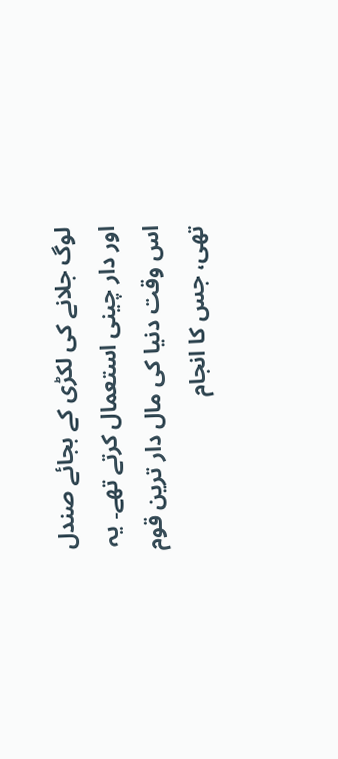لوگ جلانے کی لکڑی کے بجائے صندل اور دار چینی استعمال کرتے تھے۔ یہ اس وقت دنیا کی مال دار ترین قوم تھی، جس کا انجام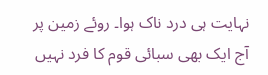نہایت ہی درد ناک ہوا۔ روئے زمین پر آج ایک بھی سبائی قوم کا فرد نہیں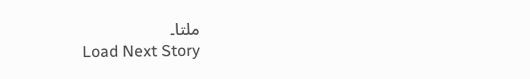ملتا۔
Load Next Story